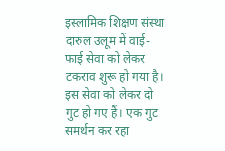इस्लामिक शिक्षण संस्था दारुल उलूम में वाई-फाई सेवा को लेकर टकराव शुरू हो गया है। इस सेवा को लेकर दो गुट हो गए हैं। एक गुट समर्थन कर रहा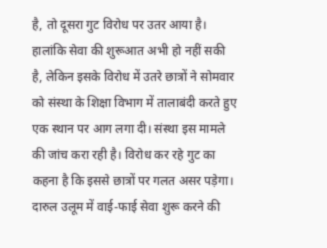है, तो दूसरा गुट विरोध पर उतर आया है।
हालांकि सेवा की शुरूआत अभी हो नहीं सकी है, लेकिन इसके विरोध में उतरे छात्रों ने सोमवार को संस्था के शिक्षा विभाग में तालाबंदी करते हुए एक स्थान पर आग लगा दी। संस्था इस मामले की जांच करा रही है। विरोध कर रहे गुट का कहना है कि इससे छात्रों पर गलत असर पड़ेगा।
दारुल उलूम में वाई-फाई सेवा शुरू करने की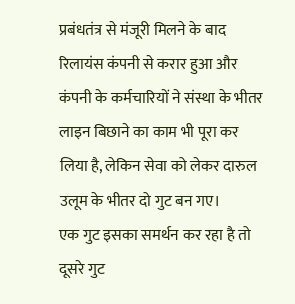प्रबंधतंत्र से मंजूरी मिलने के बाद रिलायंस कंपनी से करार हुआ और कंपनी के कर्मचारियों ने संस्था के भीतर लाइन बिछाने का काम भी पूरा कर लिया है, लेकिन सेवा को लेकर दारुल उलूम के भीतर दो गुट बन गए।
एक गुट इसका समर्थन कर रहा है तो दूसरे गुट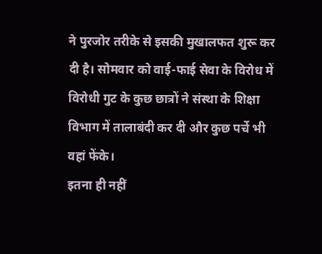ने पुरजोर तरीके से इसकी मुखालफत शुरू कर दी है। सोमवार को वाई-फाई सेवा के विरोध में विरोधी गुट के कुछ छात्रों ने संस्था के शिक्षा विभाग में तालाबंदी कर दी और कुछ पर्चे भी वहां फेंके।
इतना ही नहीं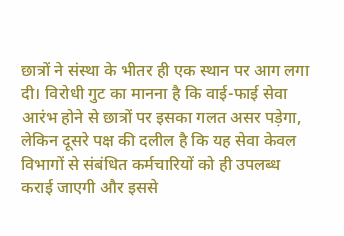छात्रों ने संस्था के भीतर ही एक स्थान पर आग लगा दी। विरोधी गुट का मानना है कि वाई-फाई सेवा आरंभ होने से छात्रों पर इसका गलत असर पड़ेगा, लेकिन दूसरे पक्ष की दलील है कि यह सेवा केवल विभागों से संबंधित कर्मचारियों को ही उपलब्ध कराई जाएगी और इससे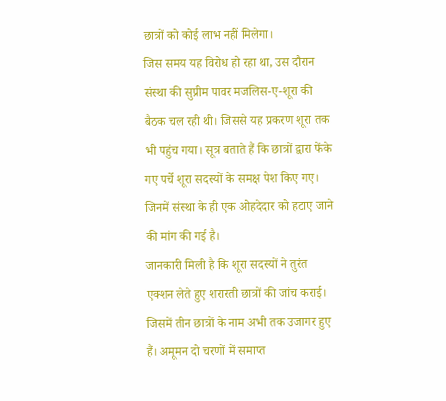छात्रों को कोई लाभ नहीं मिलेगा।
जिस समय यह विरोध हो रहा था, उस दौरान संस्था की सुप्रीम पावर मजलिस-ए-शूरा की बैठक चल रही थी। जिससे यह प्रकरण शूरा तक भी पहुंच गया। सूत्र बताते हैं कि छात्रों द्वारा फेंके गए पर्चे शूरा सदस्यों के समक्ष पेश किए गए। जिनमें संस्था के ही एक ओहदेदार को हटाए जाने की मांग की गई है।
जानकारी मिली है कि शूरा सदस्यों ने तुरंत एक्शन लेते हुए शरारती छात्रों की जांच कराई। जिसमें तीन छात्रों के नाम अभी तक उजागर हुए हैं। अमूमन दो चरणों में समाप्त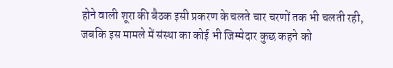होने वाली शूरा की बैठक इसी प्रकरण के चलते चार चरणों तक भी चलती रही, जबकि इस मामले में संस्था का कोई भी जिम्मेदार कुछ कहने को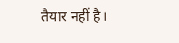तैयार नहीं है।